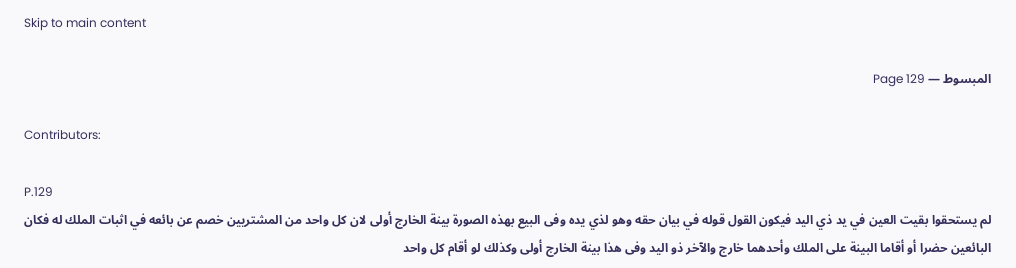Skip to main content

المبسوط — Page 129

Contributors:

P.129
لم يستحقوا بقيت العين في يد ذي اليد فيكون القول قوله في بيان حقه وهو لذي يده وفى البيع بهذه الصورة بينة الخارج أولى لان كل واحد من المشتريين خصم عن بائعه في اثبات الملك له فكان البائعين حضرا أو أقاما البينة على الملك وأحدهما خارج والآخر ذو اليد وفى هذا بينة الخارج أولى وكذلك لو أقام كل واحد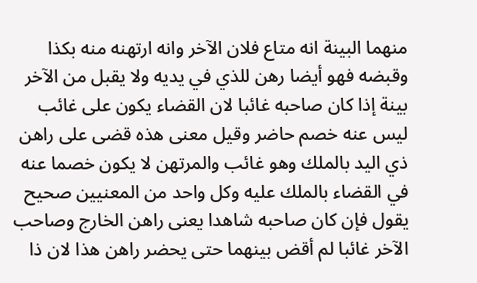منهما البينة انه متاع فلان الآخر وانه ارتهنه منه بكذا وقبضه فهو أيضا رهن للذي في يديه ولا يقبل من الآخر بينة إذا كان صاحبه غائبا لان القضاء يكون على غائب ليس عنه خصم حاضر وقيل معنى هذه قضى على راهن ذي اليد بالملك وهو غائب والمرتهن لا يكون خصما عنه في القضاء بالملك عليه وكل واحد من المعنيين صحيح يقول فإن كان صاحبه شاهدا يعنى راهن الخارج وصاحب الآخر غائبا لم أقض بينهما حتى يحضر راهن هذا لان ذا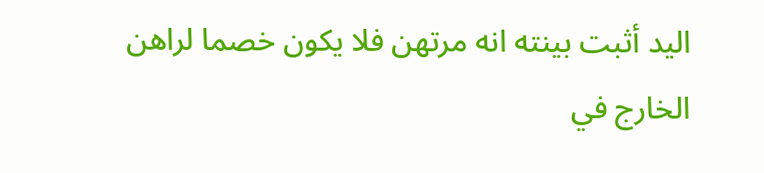اليد أثبت بينته انه مرتهن فلا يكون خصما لراهن الخارج في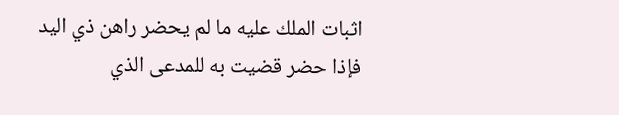اثبات الملك عليه ما لم يحضر راهن ذي اليد فإذا حضر قضيت به للمدعى الذي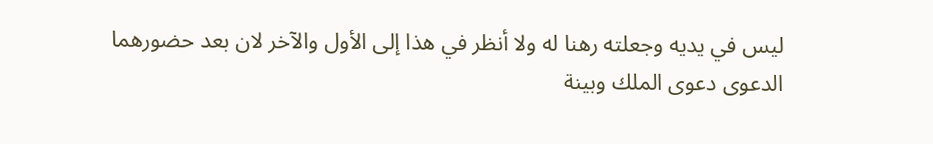ليس في يديه وجعلته رهنا له ولا أنظر في هذا إلى الأول والآخر لان بعد حضورهما الدعوى دعوى الملك وبينة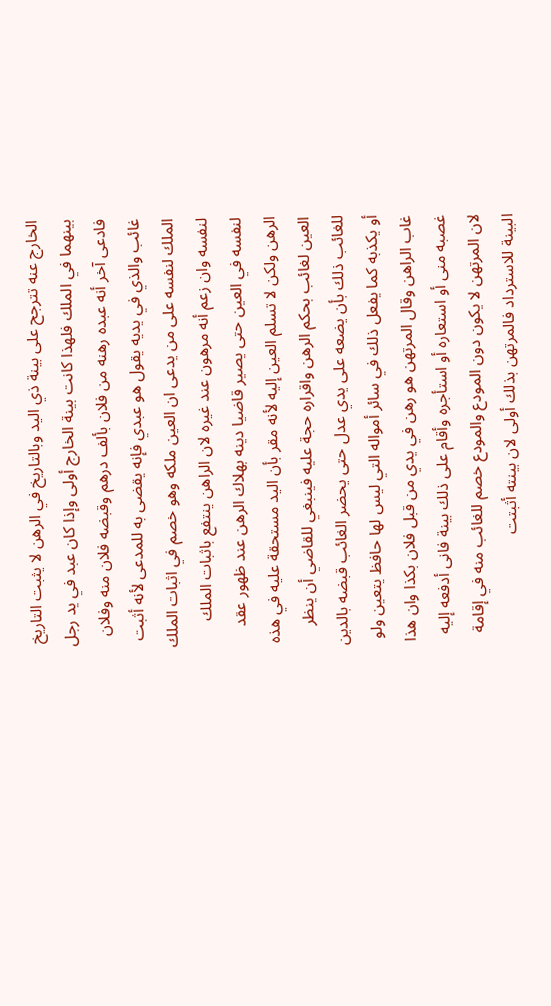الخارج عنه تترجح على بينة ذي اليد وبالتاريخ في الرهن لا يثبت التاريخ بينهما في الملك فلهذا كانت بينة الخارج أولى وإذا كان عبد في يد رجل فادعى آخر أنه عبده رهنه من فلان بألف درهم وقبضه فلان منه وفلان غائب والذي في يديه يقول هو عبدي فإنه يقضى به للمدعى لأنه أثبت الملك لنفسه على من يدعى ان العين ملكه وهو خصم في اثبات الملك لنفسه وان زعم أنه مرهون عند غيره لان الراهن ينتفع باثبات الملك لنفسه في العين حتى يصير قاضيا دينه بهلاك الرهن عند ظهور عقد الرهن ولكن لا تسلم العين إليه لأنه مقر بأن اليد مستحقة عليه في هذه العين لغائب بحكم الرهن واقراره حجة عليه فينبغي للقاضي أن ينظر للغائب ذلك بأن يضعه على يدي عدل حتى يحضر الغائب قبضه بالدين أو يكذبه كما يفعل ذلك في سائر أمواله التي ليس لها حافظ يتعين ولو غاب الراهن وقال المرتهن هو رهن في يدي من قبل فلان بكذا وان هذا غصبه منى أو استعاره أو استأجره وأقام على ذلك بينة فانى أدفعه إليه لان المرتهن لا يكون دون المودع والمودع خصم للغائب منه في إقامة البينة للاسترداد فالمرتهن بذلك أولى لان بينته أثبتت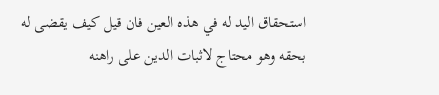استحقاق اليد له في هذه العين فان قيل كيف يقضى له بحقه وهو محتاج لاثبات الدين على راهنه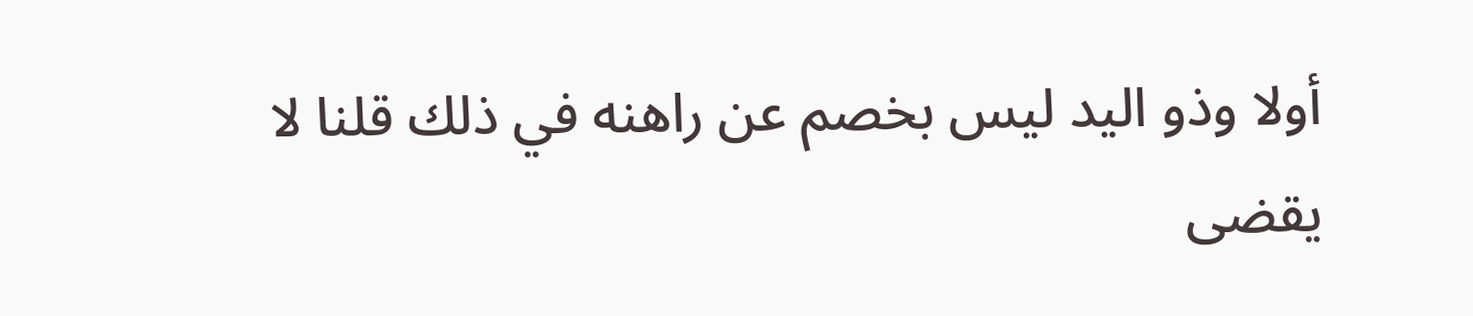أولا وذو اليد ليس بخصم عن راهنه في ذلك قلنا لا يقضى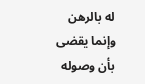له بالرهن وإنما يقضى بأن وصوله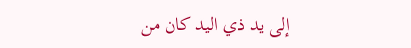إلى يد ذي اليد كان من